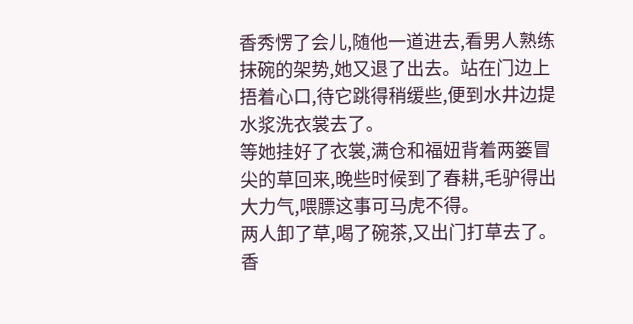香秀愣了会儿,随他一道进去,看男人熟练抹碗的架势,她又退了出去。站在门边上捂着心口,待它跳得稍缓些,便到水井边提水浆洗衣裳去了。
等她挂好了衣裳,满仓和福妞背着两篓冒尖的草回来,晚些时候到了春耕,毛驴得出大力气,喂膘这事可马虎不得。
两人卸了草,喝了碗茶,又出门打草去了。
香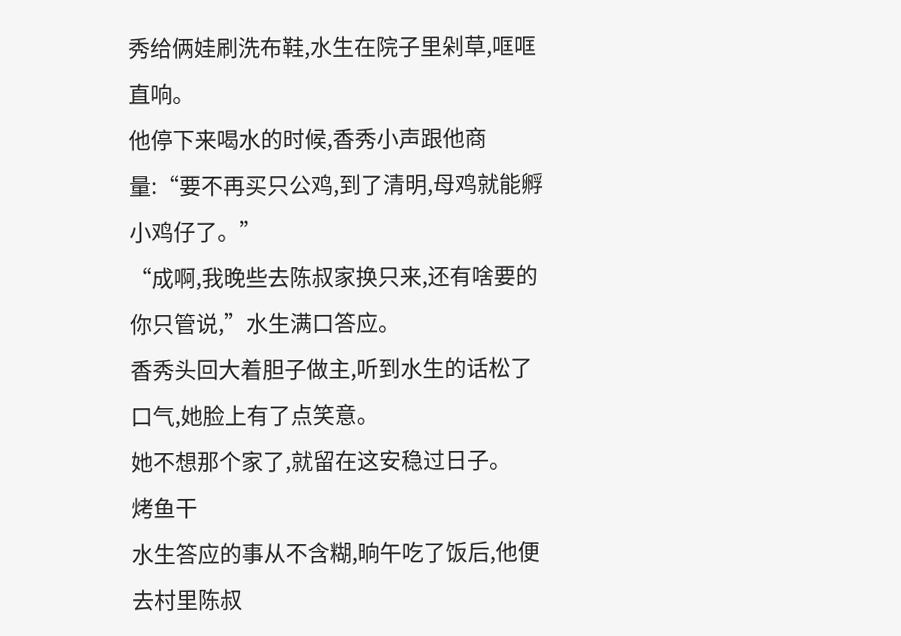秀给俩娃刷洗布鞋,水生在院子里剁草,哐哐直响。
他停下来喝水的时候,香秀小声跟他商量:“要不再买只公鸡,到了清明,母鸡就能孵小鸡仔了。”
“成啊,我晚些去陈叔家换只来,还有啥要的你只管说,”水生满口答应。
香秀头回大着胆子做主,听到水生的话松了口气,她脸上有了点笑意。
她不想那个家了,就留在这安稳过日子。
烤鱼干
水生答应的事从不含糊,晌午吃了饭后,他便去村里陈叔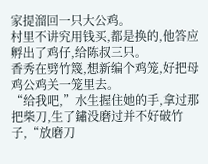家提溜回一只大公鸡。
村里不讲究用钱买,都是换的,他答应孵出了鸡仔,给陈叔三只。
香秀在劈竹篾,想新编个鸡笼,好把母鸡公鸡关一笼里去。
“给我吧,”水生握住她的手,拿过那把柴刀,生了鏽没磨过并不好破竹子,“放磨刀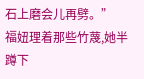石上磨会儿再劈。”
福妞理着那些竹蔑,她半蹲下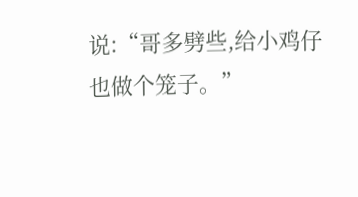说:“哥多劈些,给小鸡仔也做个笼子。”